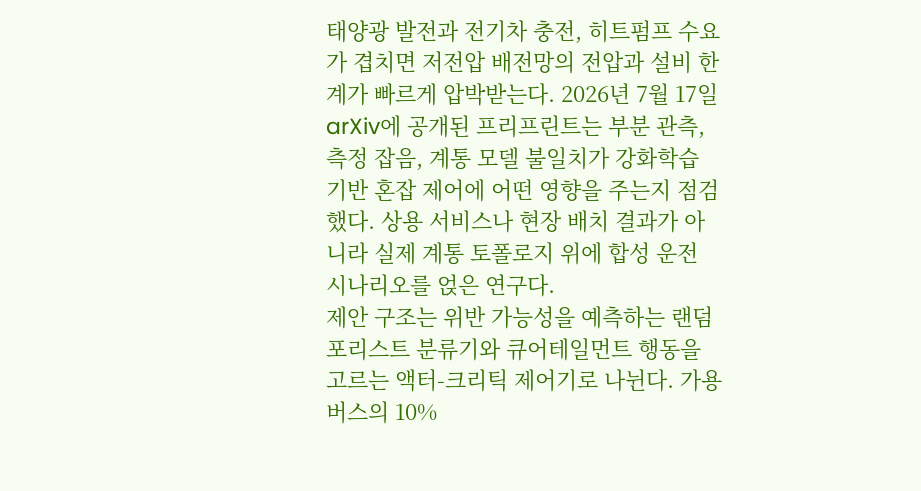태양광 발전과 전기차 충전, 히트펌프 수요가 겹치면 저전압 배전망의 전압과 설비 한계가 빠르게 압박받는다. 2026년 7월 17일 arXiv에 공개된 프리프린트는 부분 관측, 측정 잡음, 계통 모델 불일치가 강화학습 기반 혼잡 제어에 어떤 영향을 주는지 점검했다. 상용 서비스나 현장 배치 결과가 아니라 실제 계통 토폴로지 위에 합성 운전 시나리오를 얹은 연구다.
제안 구조는 위반 가능성을 예측하는 랜덤포리스트 분류기와 큐어테일먼트 행동을 고르는 액터-크리틱 제어기로 나뉜다. 가용 버스의 10%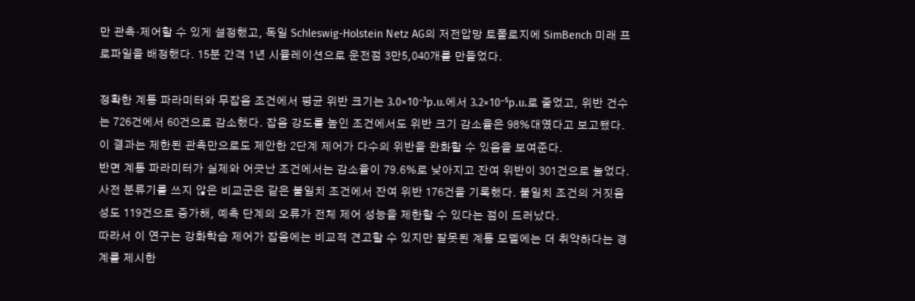만 관측·제어할 수 있게 설정했고, 독일 Schleswig-Holstein Netz AG의 저전압망 토폴로지에 SimBench 미래 프로파일을 배정했다. 15분 간격 1년 시뮬레이션으로 운전점 3만5,040개를 만들었다.

정확한 계통 파라미터와 무잡음 조건에서 평균 위반 크기는 3.0×10⁻³p.u.에서 3.2×10⁻⁵p.u.로 줄었고, 위반 건수는 726건에서 60건으로 감소했다. 잡음 강도를 높인 조건에서도 위반 크기 감소율은 98%대였다고 보고됐다. 이 결과는 제한된 관측만으로도 제안한 2단계 제어가 다수의 위반을 완화할 수 있음을 보여준다.
반면 계통 파라미터가 실제와 어긋난 조건에서는 감소율이 79.6%로 낮아지고 잔여 위반이 301건으로 늘었다. 사전 분류기를 쓰지 않은 비교군은 같은 불일치 조건에서 잔여 위반 176건을 기록했다. 불일치 조건의 거짓음성도 119건으로 증가해, 예측 단계의 오류가 전체 제어 성능을 제한할 수 있다는 점이 드러났다.
따라서 이 연구는 강화학습 제어가 잡음에는 비교적 견고할 수 있지만 잘못된 계통 모델에는 더 취약하다는 경계를 제시한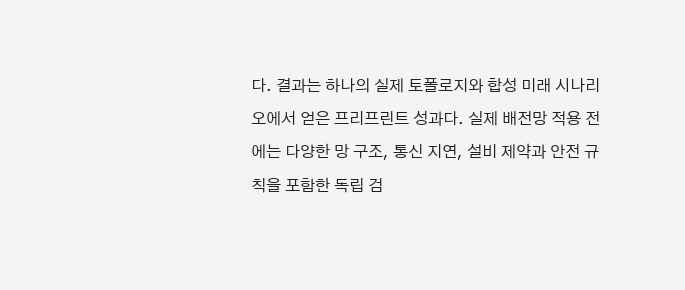다. 결과는 하나의 실제 토폴로지와 합성 미래 시나리오에서 얻은 프리프린트 성과다. 실제 배전망 적용 전에는 다양한 망 구조, 통신 지연, 설비 제약과 안전 규칙을 포함한 독립 검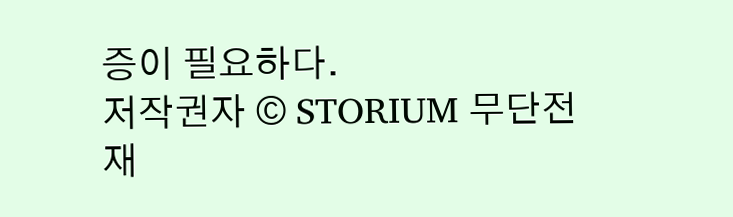증이 필요하다.
저작권자 © STORIUM 무단전재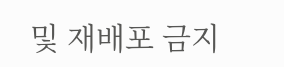및 재배포 금지